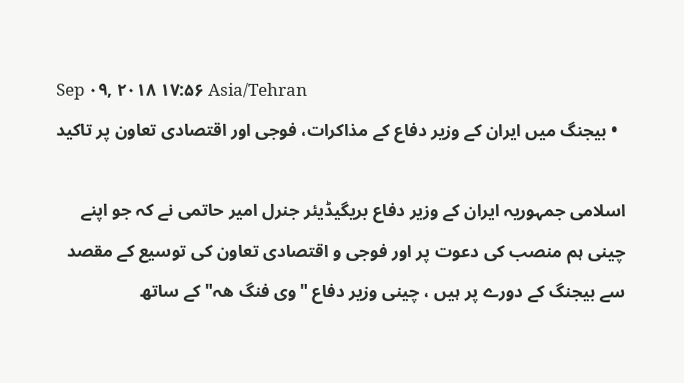Sep ۰۹, ۲۰۱۸ ۱۷:۵۶ Asia/Tehran
  • بیجنگ میں ایران کے وزیر دفاع کے مذاکرات، فوجی اور اقتصادی تعاون پر تاکید

اسلامی جمہوریہ ایران کے وزیر دفاع بریگیڈیئر جنرل امیر حاتمی نے کہ جو اپنے چینی ہم منصب کی دعوت پر اور فوجی و اقتصادی تعاون کی توسیع کے مقصد سے بیجنگ کے دورے پر ہیں ، چینی وزیر دفاع "وی فنگ ھہ" کے ساتھ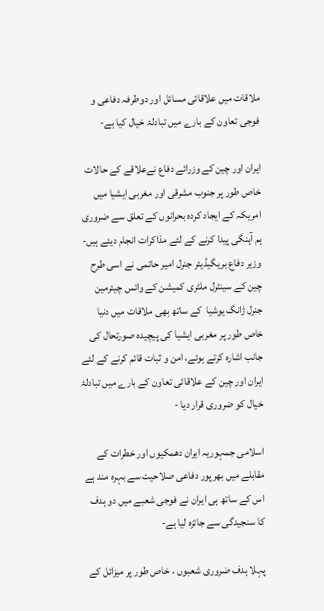ملاقات میں علاقائی مسائل اور دوطرفہ دفاعی و فوجی تعاون کے بارے میں تبادلۂ خیال کیا ہے-

ایران اور چین کے وزرائے دفاع نےعلاقے کے حالات خاص طور پر جنوب مشرقی اور مغربی ایشیا میں امریکہ کے ایجاد کردہ بحرانوں کے تعلق سے ضروری ہم آہنگی پیدا کرنے کے لئے مذاکرات انجام دیئے ہیں- وزیر دفاع بریگیڈیئر جنرل امیر حاتمی نے اسی طرح چین کے سینٹرل ملٹری کمیشن کے وائس چیئرمین جنرل ژانگ یوشیا  کے ساتھ بھی ملاقات میں دنیا خاص طور پر مغربی ایشیا کی پیچیدہ صورتحال کی جانب اشارہ کرتے ہوئے، امن و ثبات قائم کرنے کے لئے ایران اور چین کے علاقائی تعاون کے بارے میں تبادلۂ خیال کو ضروری قرار دیا -

اسلامی جمہوریہ ایران دھمکیوں اور خطرات کے مقابلے میں بھرپور دفاعی صلاحیت سے بہرہ مند ہے اس کے ساتھ ہی ایران نے فوجی شعبے میں دو ہدف کا سنجیدگی سے جائزہ لیا ہے-

پہلا ہدف ضروری شعبوں ، خاص طور پر میزائل کے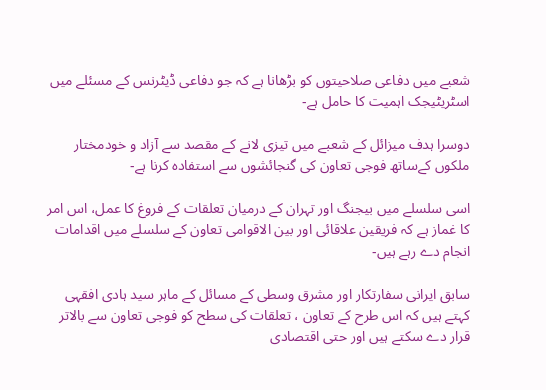شعبے میں دفاعی صلاحیتوں کو بڑھانا ہے کہ جو دفاعی ڈیٹرنس کے مسئلے میں اسٹریٹیجک اہمیت کا حامل ہے-

دوسرا ہدف میزائل کے شعبے میں تیزی لانے کے مقصد سے آزاد و خودمختار ملکوں کےساتھ فوجی تعاون کی گنجائشوں سے استفادہ کرنا ہے-

اسی سلسلے میں بیجنگ اور تہران کے درمیان تعلقات کے فروغ کا عمل، اس امر کا غماز ہے کہ فریقین علاقائی اور بین الاقوامی تعاون کے سلسلے میں اقدامات انجام دے رہے ہیں-

سابق ایرانی سفارتکار اور مشرق وسطی کے مسائل کے ماہر سید ہادی افقہی کہتے ہیں کہ اس طرح کے تعاون ، تعلقات کی سطح کو فوجی تعاون سے بالاتر قرار دے سکتے ہیں اور حتی اقتصادی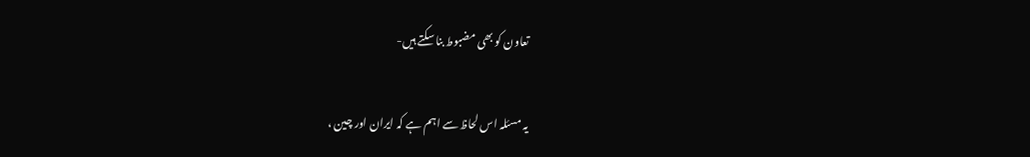تعاون کو بھی مضبوط بنا سکتے ہیں-

یہ مسئلہ اس لحاظ سے اہم ہے کہ ایران اور چین ،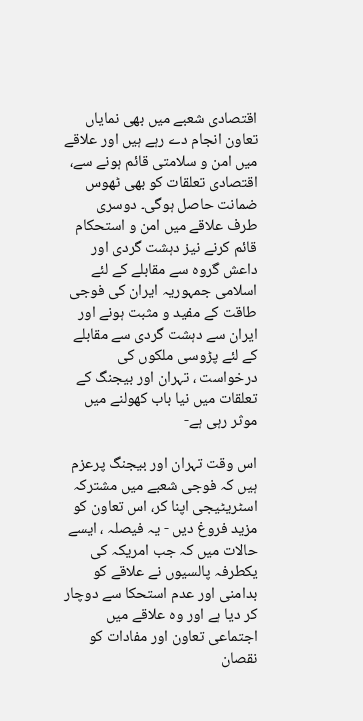اقتصادی شعبے میں بھی نمایاں تعاون انجام دے رہے ہیں اور علاقے میں امن و سلامتی قائم ہونے سے، اقتصادی تعلقات کو بھی ٹھوس ضمانت حاصل ہوگی۔ دوسری طرف علاقے میں امن و استحکام قائم کرنے نیز دہشت گردی اور داعش گروہ سے مقابلے کے لئے اسلامی جمہوریہ ایران کی فوجی طاقت کے مفید و مثبت ہونے اور ایران سے دہشت گردی سے مقابلے کے لئے پڑوسی ملکوں کی درخواست ، تہران اور بیجنگ کے تعلقات میں نیا باب کھولنے میں موثر رہی ہے-

اس وقت تہران اور بیجنگ پرعزم ہیں کہ فوجی شعبے میں مشترکہ اسٹریٹیجی اپنا کر، اس تعاون کو مزید فروغ دیں - یہ فیصلہ ، ایسے حالات میں کہ جب امریکہ کی یکطرفہ پالسیوں نے علاقے کو بدامنی اور عدم استحکا سے دوچار کر دیا ہے اور وہ علاقے میں اجتماعی تعاون اور مفادات کو نقصان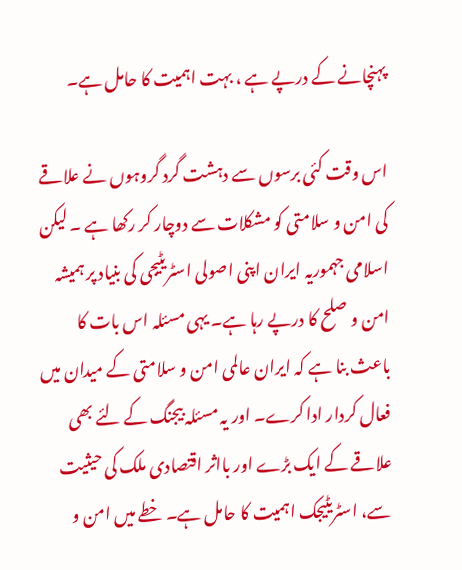پہنچانے کے درپے ہے ، بہت اہمیت کا حامل ہے۔

اس وقت کئی برسوں سے دہشت گرد گروہوں نے علاقے کی امن و سلامتی کو مشکلات سے دوچار کر رکھا ہے ۔ لیکن اسلامی جہموریہ ایران اپنی اصولی اسٹریٹیجی کی بنیاد پر ہمیشہ امن و صلح کا درپے رہا ہے۔ یہی مسئلہ اس بات کا باعث بنا ہے کہ ایران عالمی امن و سلامتی کے میدان میں فعال کردار ادا کرے۔ اور یہ مسئلہ بیجنگ کے لئے بھی علاقے کے ایک بڑے اور بااثر اقتصادی ملک کی حیثیت سے، اسٹریٹیجک اہمیت کا حامل ہے۔ خطے میں امن و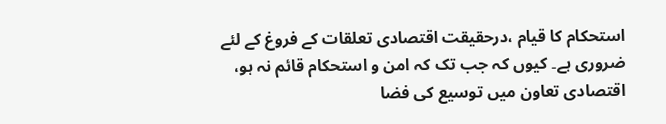استحکام کا قیام ،درحقیقت اقتصادی تعلقات کے فروغ کے لئے ضروری ہے۔ کیوں کہ جب تک کہ امن و استحکام قائم نہ ہو، اقتصادی تعاون میں توسیع کی فضا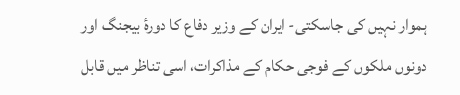ہموار نہیں کی جاسکتی- ایران کے وزیر دفاع کا دورۂ بیجنگ اور دونوں ملکوں کے فوجی حکام کے مذاکرات، اسی تناظر میں قابل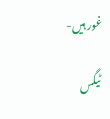غور ہیں-

ٹیگس